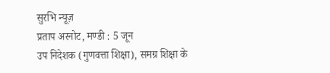सुरभि न्यूज़
प्रताप अरनोट, मण्डी : 5 जून
उप निदेशक (गुणवत्ता शिक्षा), समग्र शिक्षा के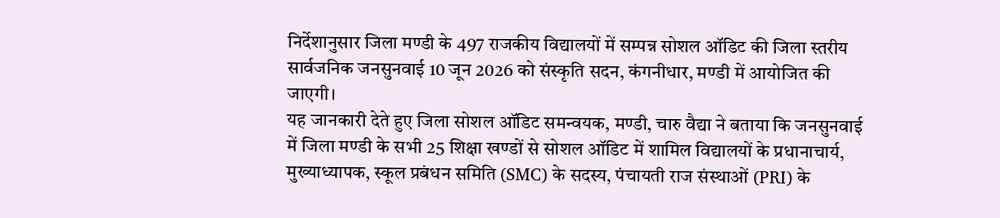निर्देशानुसार जिला मण्डी के 497 राजकीय विद्यालयों में सम्पन्न सोशल ऑडिट की जिला स्तरीय सार्वजनिक जनसुनवाई 10 जून 2026 को संस्कृति सदन, कंगनीधार, मण्डी में आयोजित की जाएगी।
यह जानकारी देते हुए जिला सोशल ऑडिट समन्वयक, मण्डी, चारु वैद्या ने बताया कि जनसुनवाई में जिला मण्डी के सभी 25 शिक्षा खण्डों से सोशल ऑडिट में शामिल विद्यालयों के प्रधानाचार्य, मुख्याध्यापक, स्कूल प्रबंधन समिति (SMC) के सदस्य, पंचायती राज संस्थाओं (PRI) के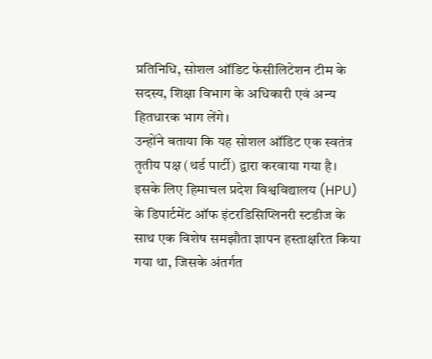प्रतिनिधि, सोशल ऑडिट फेसीलिटेशन टीम के सदस्य, शिक्षा विभाग के अधिकारी एवं अन्य हितधारक भाग लेंगे।
उन्होंने बताया कि यह सोशल ऑडिट एक स्वतंत्र तृतीय पक्ष (थर्ड पार्टी) द्वारा करवाया गया है। इसके लिए हिमाचल प्रदेश विश्वविद्यालय (HPU) के डिपार्टमेंट ऑफ इंटरडिसिप्लिनरी स्टडीज के साथ एक विशेष समझौता ज्ञापन हस्ताक्षरित किया गया था, जिसके अंतर्गत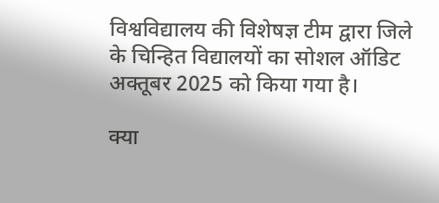विश्वविद्यालय की विशेषज्ञ टीम द्वारा जिले के चिन्हित विद्यालयों का सोशल ऑडिट अक्तूबर 2025 को किया गया है।

क्या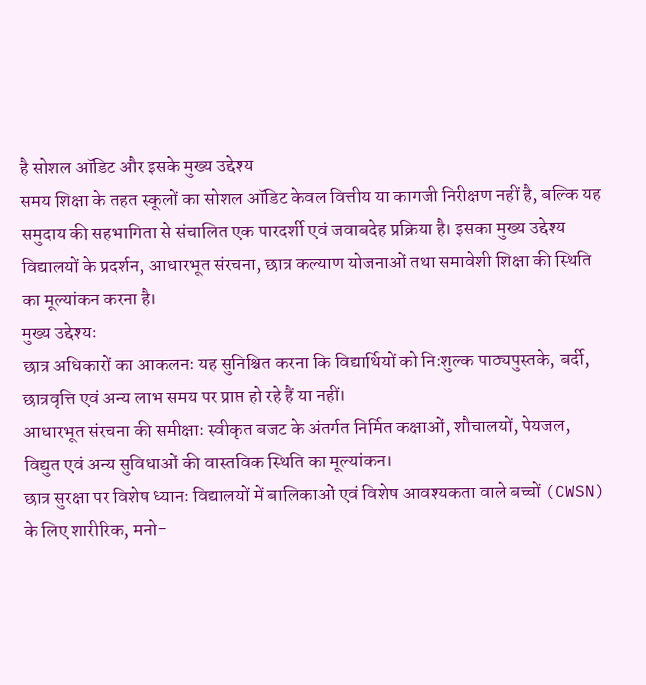है सोशल ऑडिट और इसके मुख्य उद्देश्य
समय शिक्षा के तहत स्कूलों का सोशल ऑडिट केवल वित्तीय या कागजी निरीक्षण नहीं है, बल्कि यह समुदाय की सहभागिता से संचालित एक पारदर्शी एवं जवाबदेह प्रक्रिया है। इसका मुख्य उद्देश्य विद्यालयों के प्रदर्शन, आधारभूत संरचना, छात्र कल्याण योजनाओं तथा समावेशी शिक्षा की स्थिति का मूल्यांकन करना है।
मुख्य उद्देश्यः
छात्र अधिकारों का आकलनः यह सुनिश्चित करना कि विद्यार्थियों को निःशुल्क पाठ्यपुस्तके, बर्दी, छात्रवृत्ति एवं अन्य लाभ समय पर प्राप्त हो रहे हैं या नहीं।
आधारभूत संरचना की समीक्षाः स्वीकृत बजट के अंतर्गत निर्मित कक्षाओं, शौचालयों, पेयजल, विद्युत एवं अन्य सुविधाओं की वास्तविक स्थिति का मूल्यांकन।
छात्र सुरक्षा पर विशेष ध्यानः विद्यालयों में बालिकाओं एवं विशेष आवश्यकता वाले बच्चों (CWSN) के लिए शारीरिक, मनो-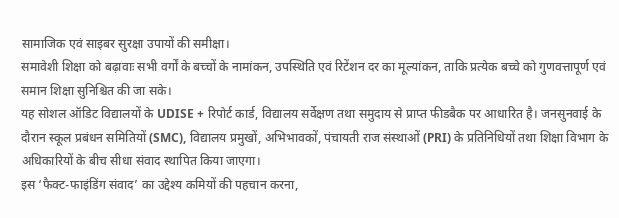सामाजिक एवं साइबर सुरक्षा उपायों की समीक्षा।
समावेशी शिक्षा को बढ़ावाः सभी वर्गों के बच्चों के नामांकन, उपस्थिति एवं रिटेंशन दर का मूल्यांकन, ताकि प्रत्येक बच्चे को गुणवत्तापूर्ण एवं समान शिक्षा सुनिश्चित की जा सके।
यह सोशल ऑडिट विद्यालयों के UDISE + रिपोर्ट कार्ड, विद्यालय सर्वेक्षण तथा समुदाय से प्राप्त फीडबैक पर आधारित है। जनसुनवाई के दौरान स्कूल प्रबंधन समितियों (SMC), विद्यालय प्रमुखों, अभिभावकों, पंचायती राज संस्थाओं (PRI) के प्रतिनिधियों तथा शिक्षा विभाग के अधिकारियों के बीच सीधा संवाद स्थापित किया जाएगा।
इस ‘फैक्ट-फाइंडिंग संवाद’ का उद्देश्य कमियों की पहचान करना,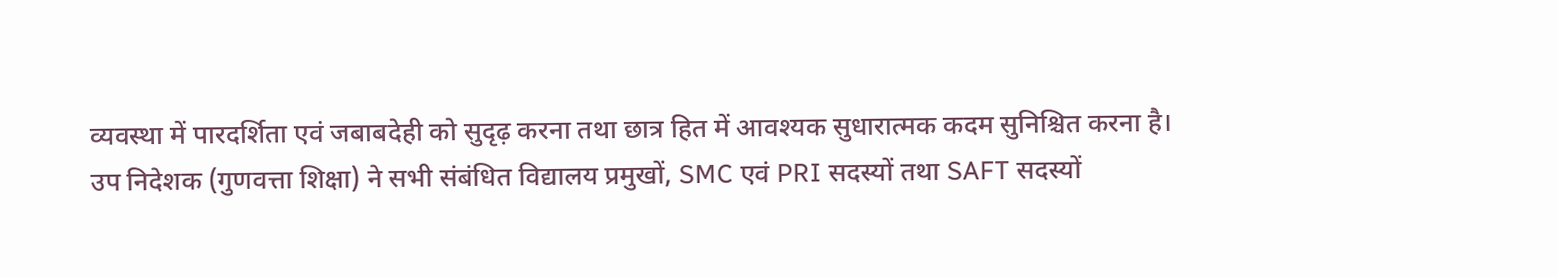व्यवस्था में पारदर्शिता एवं जबाबदेही को सुदृढ़ करना तथा छात्र हित में आवश्यक सुधारात्मक कदम सुनिश्चित करना है।
उप निदेशक (गुणवत्ता शिक्षा) ने सभी संबंधित विद्यालय प्रमुखों, SMC एवं PRI सदस्यों तथा SAFT सदस्यों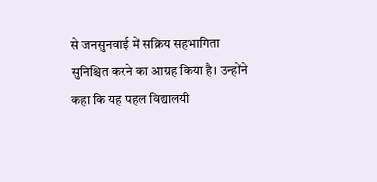से जनसुनवाई में सक्रिय सहभागिता सुनिश्चित करने का आग्रह किया है। उन्होंने कहा कि यह पहल विद्यालयी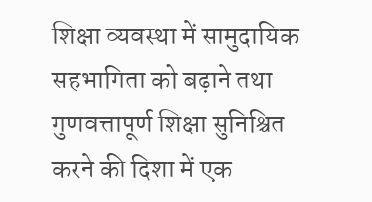शिक्षा व्यवस्था में सामुदायिक सहभागिता को बढ़ाने तथा गुणवत्तापूर्ण शिक्षा सुनिश्चित करने की दिशा में एक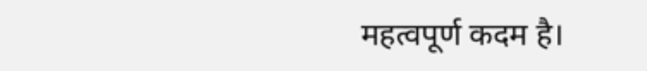महत्वपूर्ण कदम है।